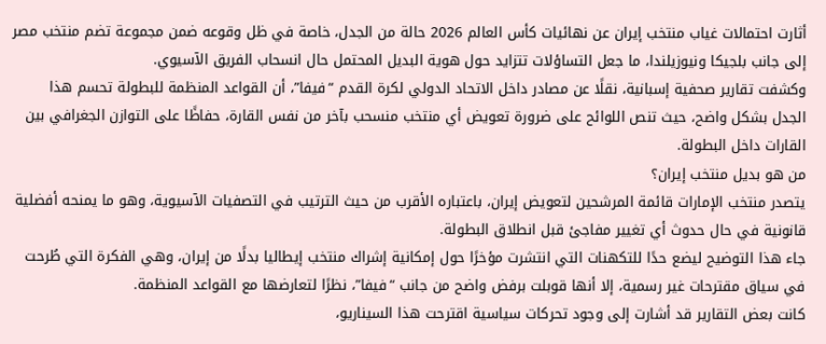أثارت احتمالات غياب منتخب إيران عن نهائيات كأس العالم 2026 حالة من الجدل، خاصة في ظل وقوعه ضمن مجموعة تضم منتخب مصر إلى جانب بلجيكا ونيوزيلندا، ما جعل التساؤلات تتزايد حول هوية البديل المحتمل حال انسحاب الفريق الآسيوي.
وكشفت تقارير صحفية إسبانية، نقلًا عن مصادر داخل الاتحاد الدولي لكرة القدم “فيفا”، أن القواعد المنظمة للبطولة تحسم هذا الجدل بشكل واضح، حيث تنص اللوائح على ضرورة تعويض أي منتخب منسحب بآخر من نفس القارة، حفاظًا على التوازن الجغرافي بين القارات داخل البطولة.
من هو بديل منتخب إيران؟
يتصدر منتخب الإمارات قائمة المرشحين لتعويض إيران، باعتباره الأقرب من حيث الترتيب في التصفيات الآسيوية، وهو ما يمنحه أفضلية قانونية في حال حدوث أي تغيير مفاجئ قبل انطلاق البطولة.
جاء هذا التوضيح ليضع حدًا للتكهنات التي انتشرت مؤخرًا حول إمكانية إشراك منتخب إيطاليا بدلًا من إيران، وهي الفكرة التي طُرحت في سياق مقترحات غير رسمية، إلا أنها قوبلت برفض واضح من جانب “فيفا”، نظرًا لتعارضها مع القواعد المنظمة.
كانت بعض التقارير قد أشارت إلى وجود تحركات سياسية اقترحت هذا السيناريو،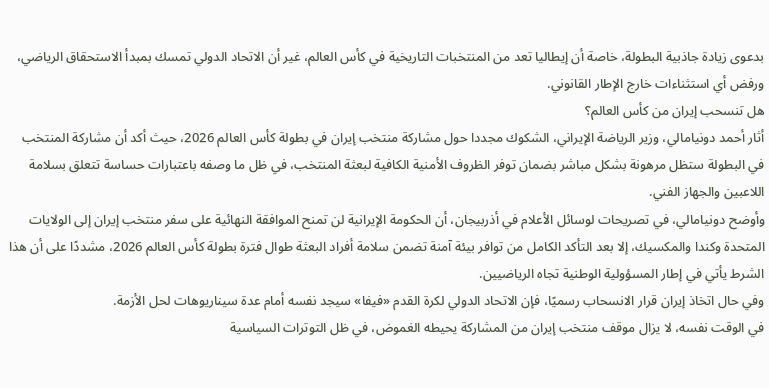بدعوى زيادة جاذبية البطولة، خاصة أن إيطاليا تعد من المنتخبات التاريخية في كأس العالم، غير أن الاتحاد الدولي تمسك بمبدأ الاستحقاق الرياضي، ورفض أي استثناءات خارج الإطار القانوني.
هل تنسحب إيران من كأس العالم؟
أثار أحمد دونيامالي، وزير الرياضة الإيراني، الشكوك مجددا حول مشاركة منتخب إيران في بطولة كأس العالم 2026، حيث أكد أن مشاركة المنتخب في البطولة ستظل مرهونة بشكل مباشر بضمان توفر الظروف الأمنية الكافية لبعثة المنتخب، في ظل ما وصفه باعتبارات حساسة تتعلق بسلامة اللاعبين والجهاز الفني.
وأوضح دونيامالي، في تصريحات لوسائل الأعلام في أذربيجان، أن الحكومة الإيرانية لن تمنح الموافقة النهائية على سفر منتخب إيران إلى الولايات المتحدة وكندا والمكسيك، إلا بعد التأكد الكامل من توافر بيئة آمنة تضمن سلامة أفراد البعثة طوال فترة بطولة كأس العالم 2026، مشددًا على أن هذا الشرط يأتي في إطار المسؤولية الوطنية تجاه الرياضيين.
وفي حال اتخاذ إيران قرار الانسحاب رسميًا، فإن الاتحاد الدولي لكرة القدم «فيفا» سيجد نفسه أمام عدة سيناريوهات لحل الأزمة.
في الوقت نفسه، لا يزال موقف منتخب إيران من المشاركة يحيطه الغموض، في ظل التوترات السياسية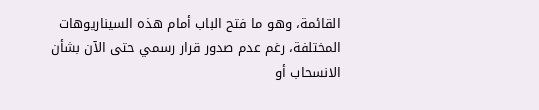القائمة، وهو ما فتح الباب أمام هذه السيناريوهات المختلفة، رغم عدم صدور قرار رسمي حتى الآن بشأن الانسحاب أو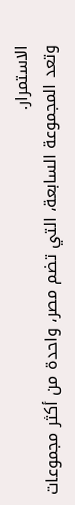الاستمرار.
وتعد المجموعة السابعة، التي تضم مصر، واحدة من أكثر مجموعات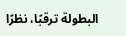البطولة ترقبًا، نظرًا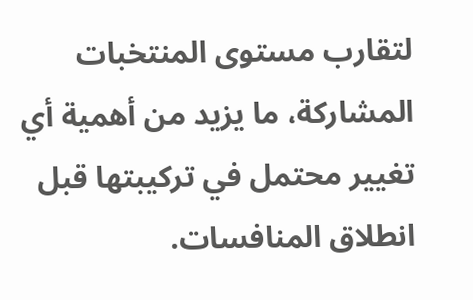لتقارب مستوى المنتخبات المشاركة، ما يزيد من أهمية أي تغيير محتمل في تركيبتها قبل انطلاق المنافسات.